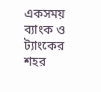একসময় ব্যাংক ও ট্যাংকের শহর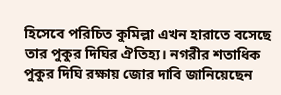হিসেবে পরিচিত কুমিল্লা এখন হারাতে বসেছে তার পুকুর দিঘির ঐতিহ্য। নগরীর শতাধিক পুকুর দিঘি রক্ষায় জোর দাবি জানিয়েছেন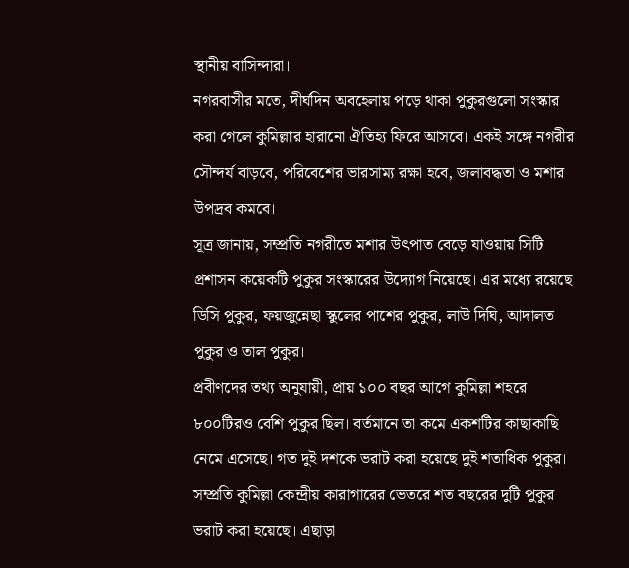স্থানীয় বাসিন্দারা।
নগরবাসীর মতে, দীর্ঘদিন অবহেলায় পড়ে থাকা পুকুরগুলো সংস্কার করা গেলে কুমিল্লার হারানো ঐতিহ্য ফিরে আসবে। একই সঙ্গে নগরীর সৌন্দর্য বাড়বে, পরিবেশের ভারসাম্য রক্ষা হবে, জলাবদ্ধতা ও মশার উপদ্রব কমবে।
সূত্র জানায়, সম্প্রতি নগরীতে মশার উৎপাত বেড়ে যাওয়ায় সিটি প্রশাসন কয়েকটি পুকুর সংস্কারের উদ্যোগ নিয়েছে। এর মধ্যে রয়েছে ডিসি পুকুর, ফয়জুন্নেছা স্কুলের পাশের পুকুর, লাউ দিঘি, আদালত পুকুর ও তাল পুকুর।
প্রবীণদের তথ্য অনুযায়ী, প্রায় ১০০ বছর আগে কুমিল্লা শহরে ৮০০টিরও বেশি পুকুর ছিল। বর্তমানে তা কমে একশটির কাছাকাছি নেমে এসেছে। গত দুই দশকে ভরাট করা হয়েছে দুই শতাধিক পুকুর।
সম্প্রতি কুমিল্লা কেন্দ্রীয় কারাগারের ভেতরে শত বছরের দুটি পুকুর ভরাট করা হয়েছে। এছাড়া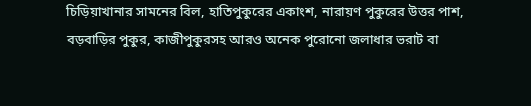চিড়িয়াখানার সামনের বিল, হাতিপুকুরের একাংশ, নারায়ণ পুকুরের উত্তর পাশ, বড়বাড়ির পুকুর, কাজীপুকুরসহ আরও অনেক পুরোনো জলাধার ভরাট বা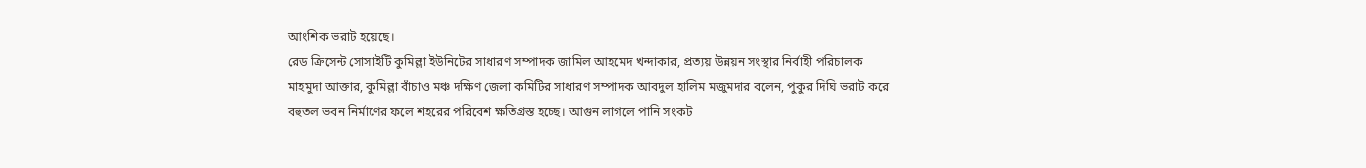আংশিক ভরাট হয়েছে।
রেড ক্রিসেন্ট সোসাইটি কুমিল্লা ইউনিটের সাধারণ সম্পাদক জামিল আহমেদ খন্দাকার, প্রত্যয় উন্নয়ন সংস্থার নির্বাহী পরিচালক মাহমুদা আক্তার, কুমিল্লা বাঁচাও মঞ্চ দক্ষিণ জেলা কমিটির সাধারণ সম্পাদক আবদুল হালিম মজুমদার বলেন, পুকুর দিঘি ভরাট করে বহুতল ভবন নির্মাণের ফলে শহরের পরিবেশ ক্ষতিগ্রস্ত হচ্ছে। আগুন লাগলে পানি সংকট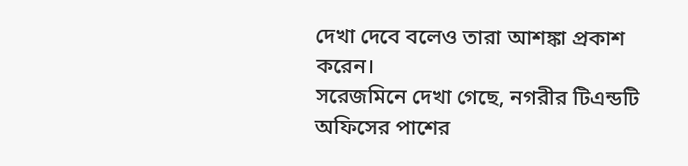দেখা দেবে বলেও তারা আশঙ্কা প্রকাশ করেন।
সরেজমিনে দেখা গেছে, নগরীর টিএন্ডটি অফিসের পাশের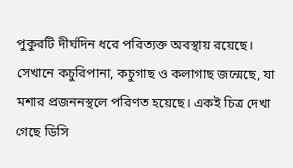পুকুরটি দীর্ঘদিন ধরে পরিত্যক্ত অবস্থায় রয়েছে। সেখানে কচুরিপানা, কচুগাছ ও কলাগাছ জন্মেছে, যা মশার প্রজননস্থলে পরিণত হয়েছে। একই চিত্র দেখা গেছে ডিসি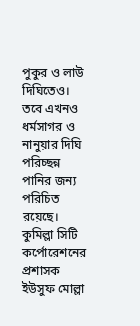পুকুর ও লাউ দিঘিতেও।
তবে এখনও ধর্মসাগর ও নানুয়ার দিঘি পরিচ্ছন্ন পানির জন্য পরিচিত রয়েছে।
কুমিল্লা সিটি কর্পোরেশনের প্রশাসক ইউসুফ মোল্লা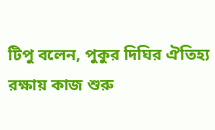টিপু বলেন, পুকুর দিঘির ঐতিহ্য রক্ষায় কাজ শুরু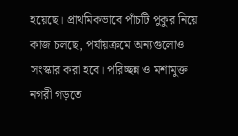হয়েছে। প্রাথমিকভাবে পাঁচটি পুকুর নিয়ে কাজ চলছে, পর্যায়ক্রমে অন্যগুলোও সংস্কার করা হবে। পরিচ্ছন্ন ও মশামুক্ত নগরী গড়তে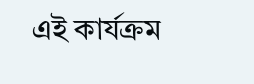এই কার্যক্রম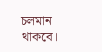চলমান থাকবে।